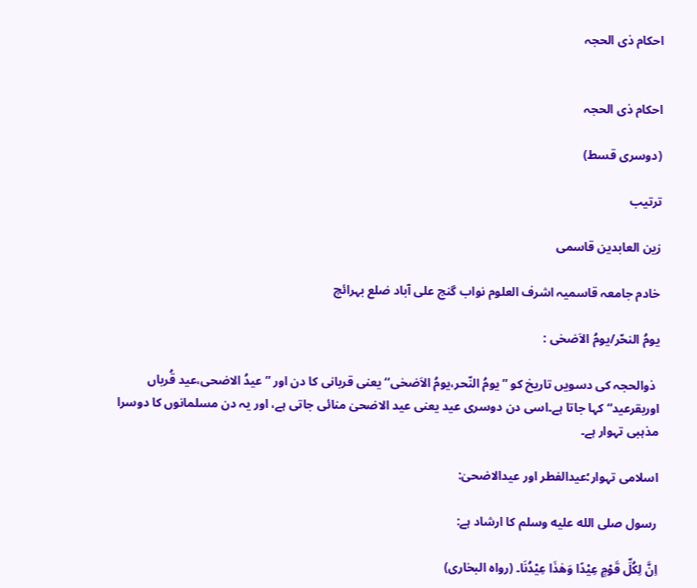احکام ذی الحجہ


احکام ذی الحجہ

(دوسری قسط)

ترتیب

زین العابدین قاسمی

خادم جامعہ قاسمیہ اشرف العلوم نواب گنج علی آباد ضلع بہرائچ

یومُ النحّر/یومُ الاَضحٰی :

 ذوالحجہ کی دسویں تاریخ کو ”یومُ النّحر،یومُ الاَضحٰی‘‘ یعنی قربانی کا دن اور ”عیدُ الاضحی،عید قُرباں اوربقرعید“ کہا جاتا ہے۔اسی دن دوسری عید یعنی عید الاضحیٰ منائی جاتی ہے، اور یہ دن مسلمانوں کا دوسرا مذہبی تہوار ہے۔

اسلامی تہوار؛عیدالفطر اور عیدالاضحیٰ:

رسول صلى الله عليه وسلم کا ارشاد ہے:

اِنَّ لِکُلِّ قَوْمٍ عِیْدًا وَھٰذَا عِیْدُنَا۔ (رواہ البخاری)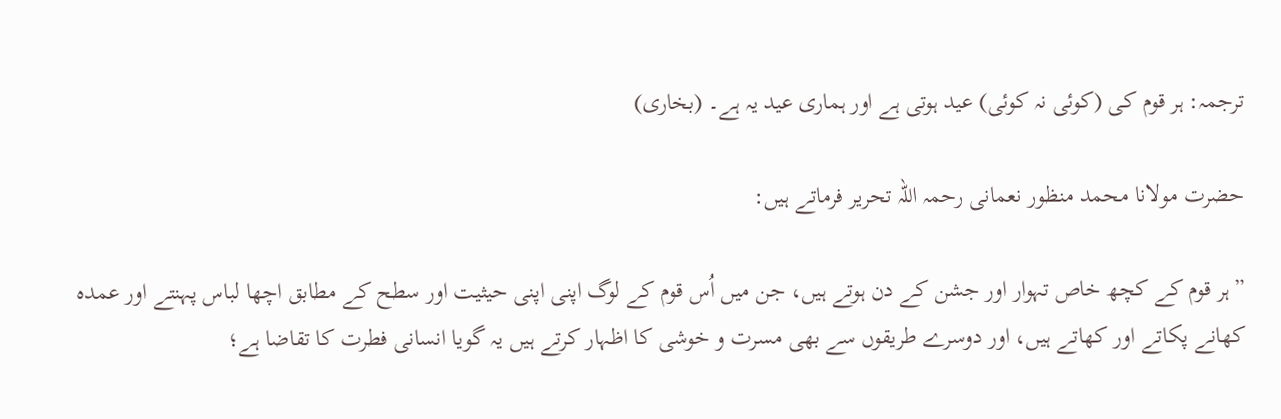ترجمہ: ہر قوم کی (کوئی نہ کوئی) عید ہوتی ہے اور ہماری عید یہ ہے۔ (بخاری)

حضرت مولانا محمد منظور نعمانی رحمہ اللہ تحریر فرماتے ہیں:

”ہر قوم کے کچھ خاص تہوار اور جشن کے دن ہوتے ہیں، جن میں اُس قوم کے لوگ اپنی اپنی حیثیت اور سطح کے مطابق اچھا لباس پہنتے اور عمدہ کھانے پکاتے اور کھاتے ہیں، اور دوسرے طریقوں سے بھی مسرت و خوشی کا اظہار کرتے ہیں یہ گویا انسانی فطرت کا تقاضا ہے؛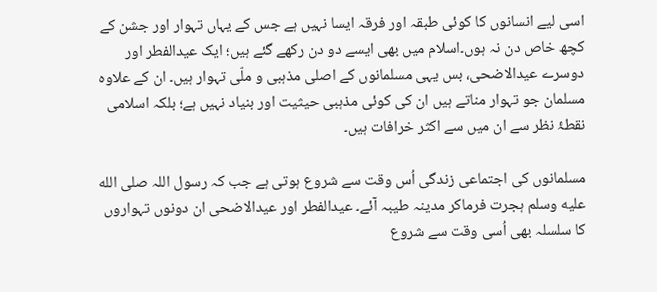اسی لیے انسانوں کا کوئی طبقہ اور فرقہ ایسا نہیں ہے جس کے یہاں تہوار اور جشن کے کچھ خاص دن نہ ہوں۔اسلام میں بھی ایسے دو دن رکھے گئے ہیں؛ ایک عیدالفطر اور دوسرے عیدالاضحی، بس یہی مسلمانوں کے اصلی مذہبی و ملّی تہوار ہیں۔ ان کے علاوہ مسلمان جو تہوار مناتے ہیں ان کی کوئی مذہبی حیثیت اور بنیاد نہیں ہے؛ بلکہ اسلامی نقطۂ نظر سے ان میں سے اکثر خرافات ہیں۔

مسلمانوں کی اجتماعی زندگی اُس وقت سے شروع ہوتی ہے جب کہ رسول اللہ صلى الله عليه وسلم ہجرت فرماکر مدینہ طیبہ آئے۔ عیدالفطر اور عیدالاضحی ان دونوں تہواروں کا سلسلہ بھی اُسی وقت سے شروع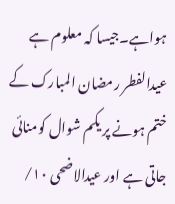ہواہے۔جیسا کہ معلوم ہے عیدالفطر رمضان المبارک کے ختم ہونے پر یکم شوال کومنائی جاتی ہے اور عیدالاضحی ۱۰/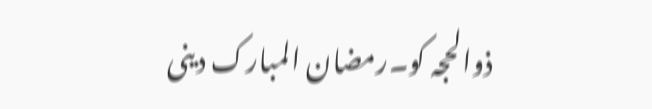ذوالحجہ کو۔رمضان المبارک دینی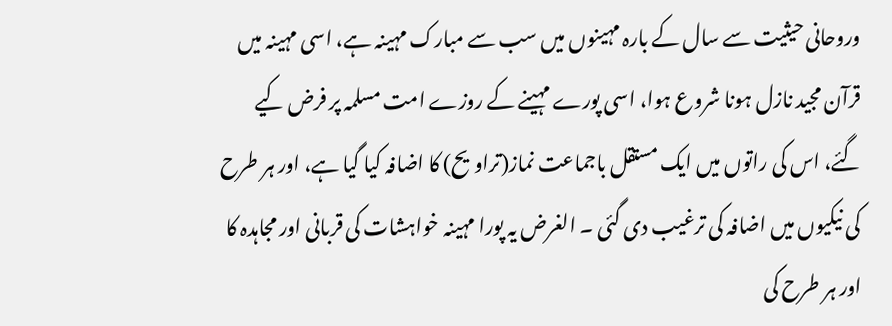وروحانی حیثیت سے سال کے بارہ مہینوں میں سب سے مبارک مہینہ ہے، اسی مہینہ میں قرآن مجید نازل ہونا شروع ہوا، اسی پورے مہینے کے روزے امت مسلمہ پر فرض کیے گئے، اس کی راتوں میں ایک مستقل باجماعت نماز(تراویح) کا اضافہ کیا گیا ہے، اور ہر طرح کی نیکیوں میں اضافہ کی ترغیب دی گئی ۔ الغرض یہ پورا مہینہ خواہشات کی قربانی اور مجاہدہ کا اور ہر طرح کی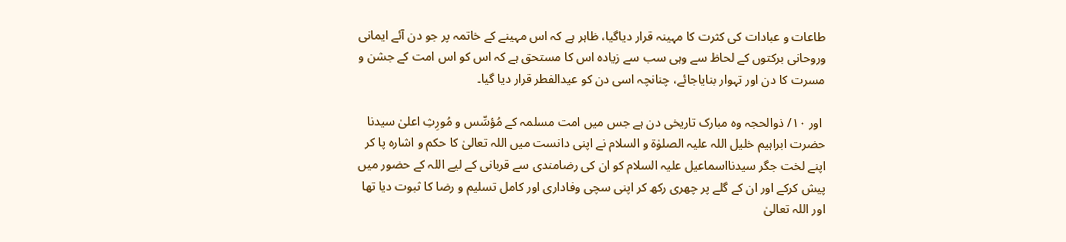طاعات و عبادات کی کثرت کا مہینہ قرار دیاگیا، ظاہر ہے کہ اس مہینے کے خاتمہ پر جو دن آئے ایمانی وروحانی برکتوں کے لحاظ سے وہی سب سے زیادہ اس کا مستحق ہے کہ اس کو اس امت کے جشن و مسرت کا دن اور تہوار بنایاجائے، چنانچہ اسی دن کو عیدالفطر قرار دیا گیا۔

 اور ۱۰/ ذوالحجہ وہ مبارک تاریخی دن ہے جس میں امت مسلمہ کے مُؤسِّس و مُورِثِ اعلیٰ سیدنا حضرت ابراہیم خلیل اللہ علیہ الصلوٰۃ و السلام نے اپنی دانست میں اللہ تعالیٰ کا حکم و اشارہ پا کر اپنے لخت جگر سیدنااسماعیل علیہ السلام کو ان کی رضامندی سے قربانی کے لیے اللہ کے حضور میں پیش کرکے اور ان کے گلے پر چھری رکھ کر اپنی سچی وفاداری اور کامل تسلیم و رضا کا ثبوت دیا تھا اور اللہ تعالیٰ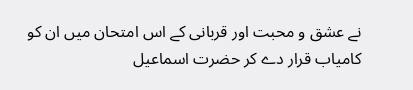نے عشق و محبت اور قربانی کے اس امتحان میں ان کو کامیاب قرار دے کر حضرت اسماعیل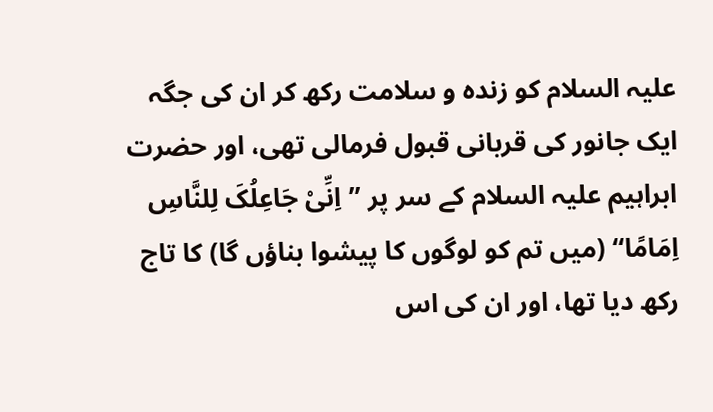علیہ السلام کو زندہ و سلامت رکھ کر ان کی جگہ ایک جانور کی قربانی قبول فرمالی تھی، اور حضرت ابراہیم علیہ السلام کے سر پر ”اِنِّیْ جَاعِلُکَ لِلنَّاسِ اِمَامًا“ (میں تم کو لوگوں کا پیشوا بناؤں گا) کا تاج رکھ دیا تھا، اور ان کی اس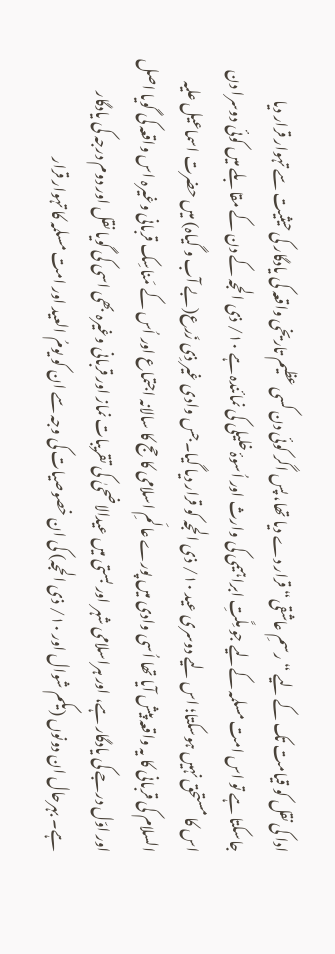ادا کی نقل کو قیامت تک کے لیے “رسمِ عاشقی“ قرار دے دیا تھا، پس اگر کوئی دن کسی عظیم تاریخی واقعہ کی یادگار کی حیثیت سے تہوار قرار دیا جاسکتا ہے تو اس امت مسلمہ کےلیے جو مِلَّتِ ابراہیمی کی وارث اور اُسوۂ خلیلی کی نمائندہ ہے ۱۰/ ذی الحجہ کے دن کے مقابلے میں کوئی دوسرا دن اس کا مستحق نہیں ہوسکتا؛ اس لیے دوسری عید ۱۰/ ذی الحجہ کو قرار دیا گیا۔جس وادی غیر ذِی زَرع(بے آب و گیاہ) میں حضرت اسماعیل علیہ السلام کی قربانی کا یہ واقعہ پیش آیا تھا اُسی وادی میں پورے عالَمِ اسلامی کا حج کا سالانہ اجتماع اور اُس کے مَناسِک قربانی وغیرہ اس واقعہ کی گویا اصل اور اوّل درجے کی یادگار ہے، اور ہراسلامی شہر اور بستی میں عیدالاضحیٰ کی تقریبات نماز اور قربانی وغیرہ بھی اسی کی گویا نقل اور دوم درجہ کی یادگار ہے۔ بہرحال ان دونوں (یکم شوال اور ۱۰/ ذی الحجہ) کی ان خصوصیات کی وجہ سے ان کو یومُ العید اور امت مسلمہ کا تہوار قرار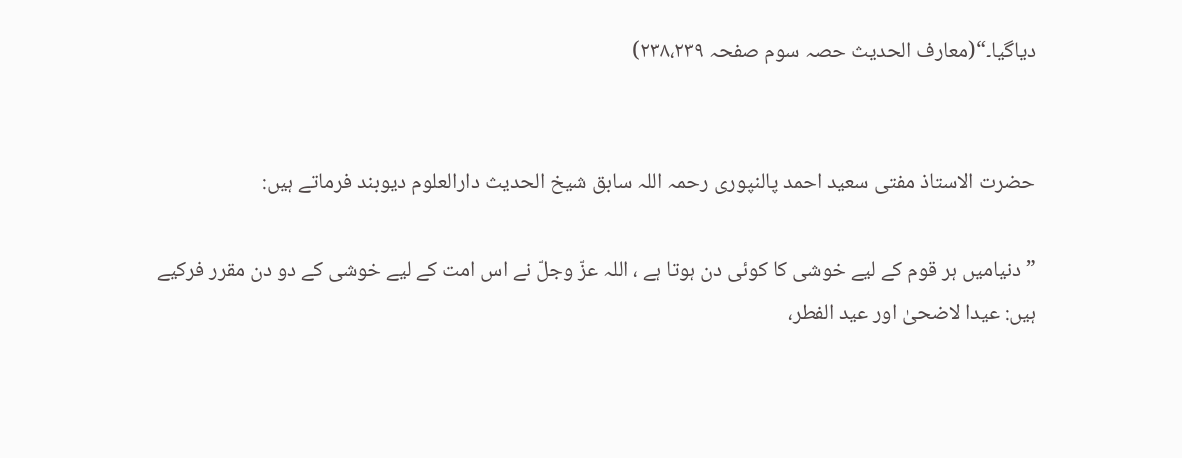دیاگیا۔“(معارف الحدیث حصہ سوم صفحہ ۲۳۸،۲۳۹)


حضرت الاستاذ مفتی سعید احمد پالنپوری رحمہ اللہ سابق شیخ الحدیث دارالعلوم دیوبند فرماتے ہیں:

”دنیامیں ہر قوم کے لیے خوشی کا کوئی دن ہوتا ہے ، اللہ عزّ وجلّ نے اس امت کے لیے خوشی کے دو دن مقرر فرکیے ہیں: عیدا لاضحیٰ اور عید الفطر،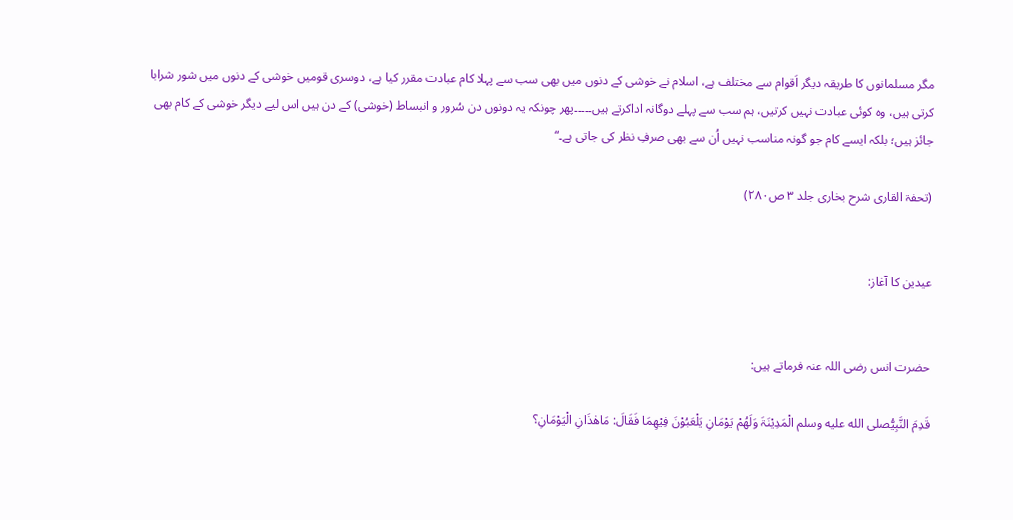مگر مسلمانوں کا طریقہ دیگر اَقوام سے مختلف ہے، اسلام نے خوشی کے دنوں میں بھی سب سے پہلا کام عبادت مقرر کیا ہے، دوسری قومیں خوشی کے دنوں میں شور شرابا کرتی ہیں، وہ کوئی عبادت نہیں کرتیں، ہم سب سے پہلے دوگانہ اداکرتے ہیں۔۔۔۔۔پھر چونکہ یہ دونوں دن سُرور و انبساط (خوشی) کے دن ہیں اس لیے دیگر خوشی کے کام بھی جائز ہیں؛ بلکہ ایسے کام جو گونہ مناسب نہیں اُن سے بھی صرفِ نظر کی جاتی ہے۔“

(تحفۃ القاری شرح بخاری جلد ۳ ص۲۸۰)


عیدین کا آغاز:


حضرت انس رضی اللہ عنہ فرماتے ہیں:

قَدِمَ النَّبِیُّصلى الله عليه وسلم الْمَدِیْنَۃَ وَلَھُمْ یَوْمَانِ یَلْعَبُوْنَ فِیْھِمَا فَقَالَ: مَاھٰذَانِ الْیَوْمَانِ؟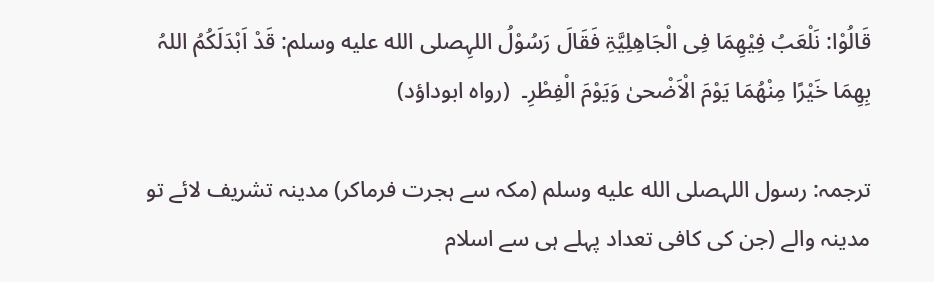قَالُوْا: نَلْعَبُ فِیْھِمَا فِی الْجَاھِلِیَّۃِ فَقَالَ رَسُوْلُ اللہِصلى الله عليه وسلم: قَدْ اَبْدَلَکُمُ اللہُ بِھِمَا خَیْرًا مِنْھُمَا یَوْمَ الْاَضْحیٰ وَیَوْمَ الْفِطْرِ۔  (رواہ ابوداؤد)

ترجمہ: رسول اللہصلى الله عليه وسلم (مکہ سے ہجرت فرماکر) مدینہ تشریف لائے تو مدینہ والے (جن کی کافی تعداد پہلے ہی سے اسلام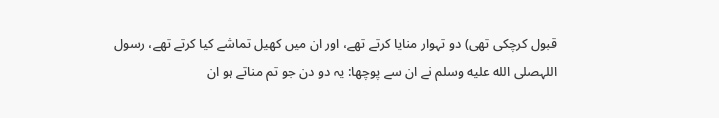قبول کرچکی تھی) دو تہوار منایا کرتے تھے، اور ان میں کھیل تماشے کیا کرتے تھے، رسول اللہصلى الله عليه وسلم نے ان سے پوچھا: یہ دو دن جو تم مناتے ہو ان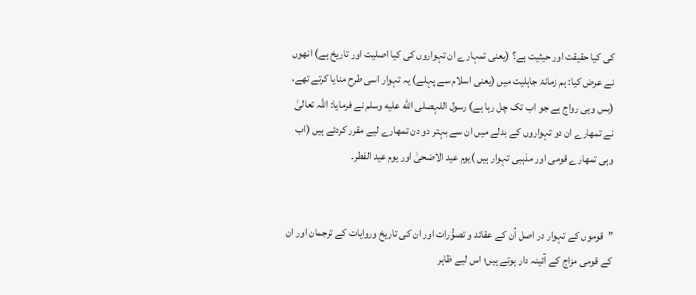کی کیا حقیقت اور حیثیت ہے؟ (یعنی تمہارے ان تہواروں کی کیا اصلیت اور تاریخ ہے) انھوں نے عرض کیا: ہم زمانۂ جاہلیت میں (یعنی اسلام سے پہلے) یہ تہوار اسی طرح منایا کرتے تھے، (بس وہی رواج ہے جو اب تک چل رہا ہے) رسول اللہصلى الله عليه وسلم نے فرمایا: اللہ تعالیٰ نے تمھارے ان دو تہواروں کے بدلے میں ان سے بہتر دو دن تمھارے لیے مقرر کردئے ہیں (اب وہی تمھارے قومی اور مذہبی تہوار ہیں )یوم عید الاضحیٰ اور یوم عید الفطر۔


”قوموں کے تہوار در اصل اُن کے عقائد و تصوُّرات اور ان کی تاریخ وروایات کے ترجمان اور ان کے قومی مزاج کے آئینہ دار ہوتے ہیں؛ اس لیے ظاہر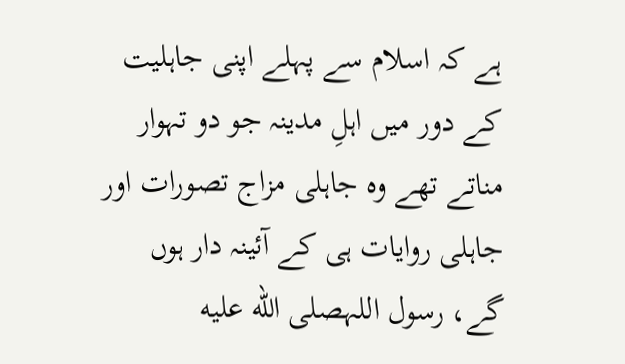ہے کہ اسلام سے پہلے اپنی جاہلیت کے دور میں اہلِ مدینہ جو دو تہوار مناتے تھے وہ جاہلی مزاج تصورات اور جاہلی روایات ہی کے آئینہ دار ہوں گے، رسول اللہصلى الله عليه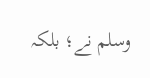وسلم نے؛ بلکہ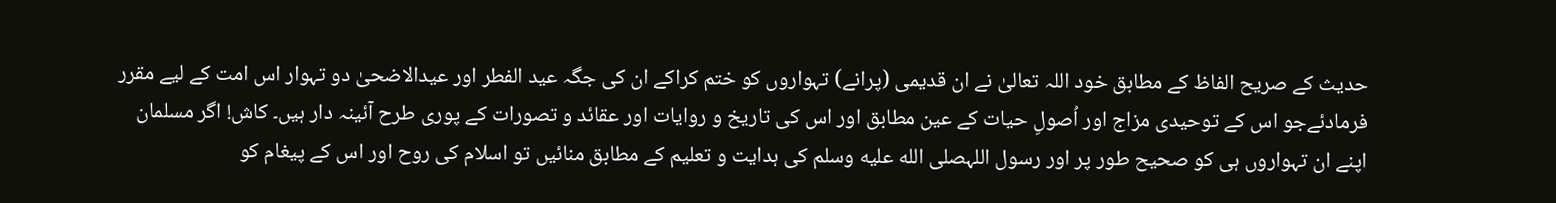حدیث کے صریح الفاظ کے مطابق خود اللہ تعالیٰ نے ان قدیمی (پرانے) تہواروں کو ختم کراکے ان کی جگہ عید الفطر اور عیدالاضحیٰ دو تہوار اس امت کے لیے مقرر فرمادئےجو اس کے توحیدی مزاج اور اُصولِ حیات کے عین مطابق اور اس کی تاریخ و روایات اور عقائد و تصورات کے پوری طرح آئینہ دار ہیں۔ کاش! اگر مسلمان اپنے ان تہواروں ہی کو صحیح طور پر اور رسول اللہصلى الله عليه وسلم کی ہدایت و تعلیم کے مطابق منائیں تو اسلام کی روح اور اس کے پیغام کو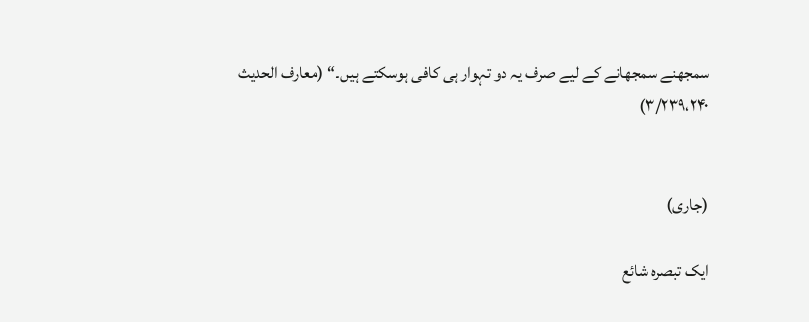سمجھنے سمجھانے کے لیے صرف یہ دو تہوار ہی کافی ہوسکتے ہیں۔“ (معارف الحدیث ۳/۲۳۹،۲۴۰)


(جاری)

ایک تبصرہ شائع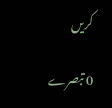کریں

0 تبصرے